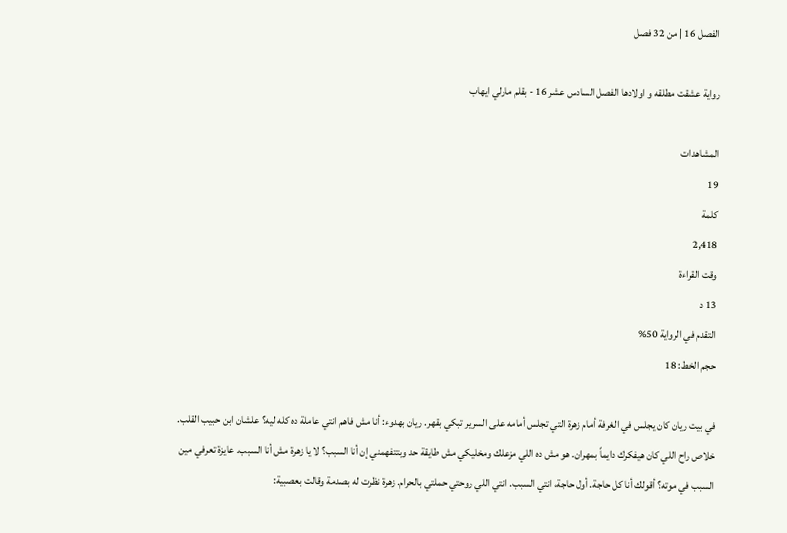الفصل 16 | من 32 فصل

رواية عشقت مطلقه و اولادها الفصل السادس عشر 16 - بقلم مارلي ايهاب

المشاهدات
19
كلمة
2,418
وقت القراءة
13 د
التقدم في الرواية 50%
حجم الخط: 18

في بيت ريان كان يجلس في الغرفة أمام زهرة التي تجلس أمامه على السرير تبكي بقهر. ريان بهدوء: أنا مش فاهم انتي عاملة ده كله ليه؟ علشان ابن حبيب القلب. خلاص راح اللي كان هيفكرك دايماً بمهران. هو مش ده اللي مزعلك ومخليكي مش طايقة حد وبتتفهمني إن أنا السبب؟ لا يا زهرة مش أنا السبب. عايزة تعرفي مين السبب في موته؟ أقولك أنا كل حاجة. أول حاجة، انتي السبب. انتي اللي روحتي حملتي بالحرام. زهرة نظرت له بصدمة وقالت بعصبية: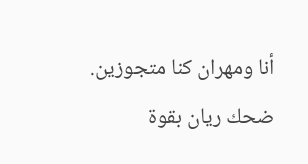أنا ومهران كنا متجوزين. ضحك ريان بقوة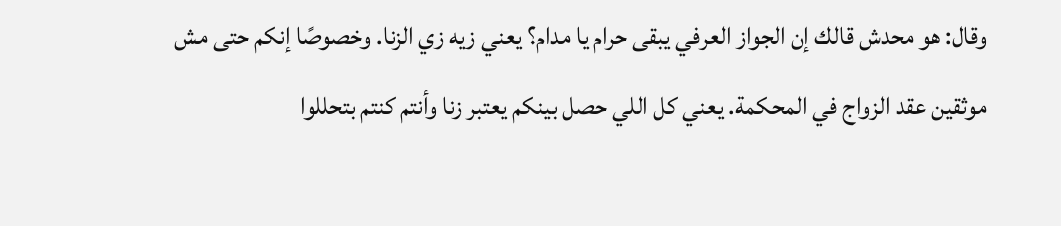وقال: هو محدش قالك إن الجواز العرفي يبقى حرام يا مدام؟ يعني زيه زي الزنا. وخصوصًا إنكم حتى مش موثقين عقد الزواج في المحكمة. يعني كل اللي حصل بينكم يعتبر زنا وأنتم كنتم بتحللوا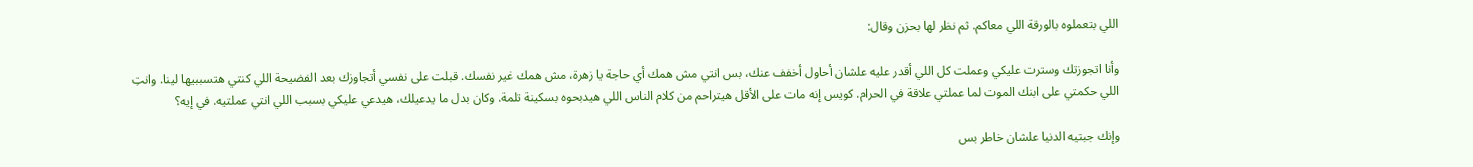اللي بتعملوه بالورقة اللي معاكم. ثم نظر لها بحزن وقال:

وأنا اتجوزتك وسترت عليكي وعملت كل اللي أقدر عليه علشان أحاول أخفف عنك، بس انتي مش همك أي حاجة يا زهرة، مش همك غير نفسك. قبلت على نفسي أتجاوزك بعد الفضيحة اللي كنتي هتسببيها لينا. وانتِ اللي حكمتي على ابنك الموت لما عملتي علاقة في الحرام. كويس إنه مات على الأقل هيتراحم من كلام الناس اللي هيدبحوه بسكينة تلمة. وكان بدل ما يدعيلك، هيدعي عليكي بسبب اللي انتي عملتيه. في إيه؟

وإنك جبتيه الدنيا علشان خاطر بس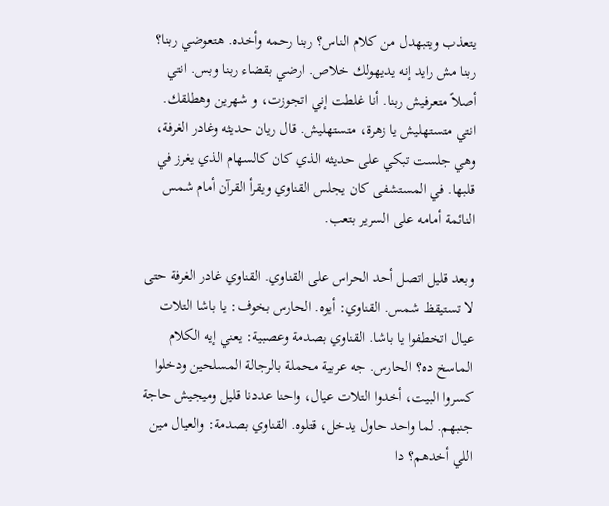يتعذب ويتبهدل من كلام الناس؟ ربنا رحمه وأخده. هتعوضي ربنا؟ ربنا مش رايد إنه يديهولك خلاص. ارضي بقضاء ربنا وبس. انتي أصلاً متعرفيش ربنا. أنا غلطت إني اتجوزت، و شهرين وهطلقك. انتي متستهليش يا زهرة، متستهليش. قال ريان حديثه وغادر الغرفة، وهي جلست تبكي على حديثه الذي كان كالسهام الذي يغرز في قلبها. في المستشفى كان يجلس القناوي ويقرأ القرآن أمام شمس النائمة أمامه على السرير بتعب.

وبعد قليل اتصل أحد الحراس على القناوي. القناوي غادر الغرفة حتى لا تستيقظ شمس. القناوي: أيوه. الحارس بخوف: يا باشا التلات عيال اتخطفوا يا باشا. القناوي بصدمة وعصبية: يعني إيه الكلام الماسخ ده؟ الحارس. جه عربية محملة بالرجالة المسلحين ودخلوا كسروا البيت، أخدوا التلات عيال، واحنا عددنا قليل وميجيش حاجة جنبهم. لما واحد حاول يدخل، قتلوه. القناوي بصدمة: والعيال مين اللي أخدهم؟ دا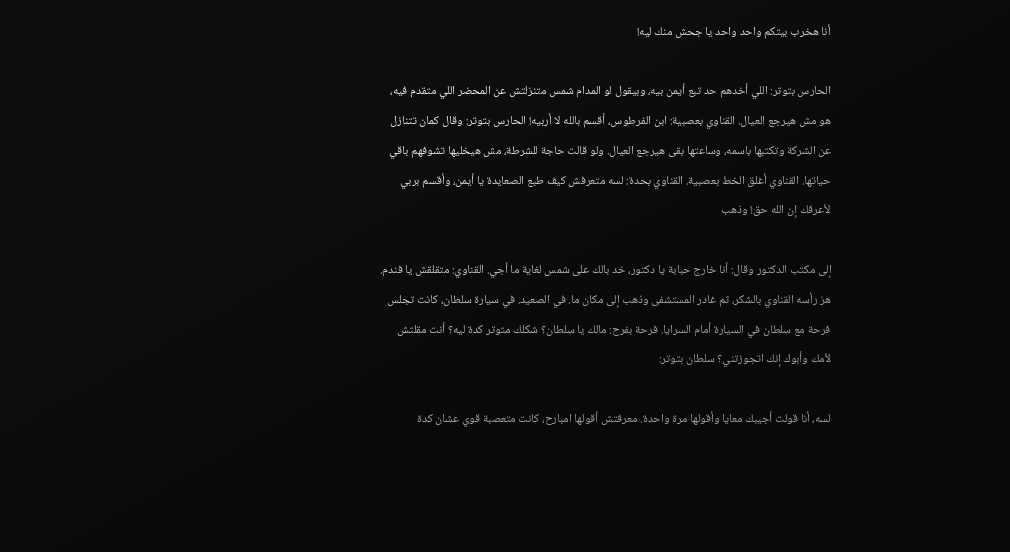أنا هخرب بيتكم واحد واحد يا جحش منك ليه!

الحارس بتوتر: اللي أخدهم حد تبع أيمن بيه، وبيقول لو المدام شمس متنزلتش عن المحضر اللي متقدم فيه، هو مش هيرجع العيال. القناوي بعصبية: ابن الفرطوس، أقسم بالله لا أربيه! الحارس بتوتر: وقال كمان تتنازل عن الشركة وتكتبها باسمه، وساعتها بقى هيرجع العيال. ولو قالت حاجة للشرطة، مش هيخليها تشوفهم باقي حياتها. القناوي أغلق الخط بعصبية. القناوي بحدة: لسه متعرفش كيف طبع الصعايدة يا أيمن، وأقسم بربي لأعرفك إن الله حق! وذهب

إلى مكتب الدكتور وقال: أنا خارج حبابة يا دكتور، خد بالك على شمس لغاية ما أجي. القناوي: متقلقش يا فندم. هز رأسه القناوي بالشكر، ثم غادر المستشفى وذهب إلى مكان ما. في الصعيد. في سيارة سلطان، كانت تجلس فرحة مع سلطان في السيارة أمام السرايا. فرحة بفرح: مالك يا سلطان؟ شكلك متوتر كدة ليه؟ أنت مقلتش لأمك وأبوك إنك اتجوزتني؟ سلطان بتوتر:

لسه، أنا قولت أجيبك معايا وأقولها مرة واحدة. معرفتش أقولها امبارح، كانت متعصبة قوي عشان كدة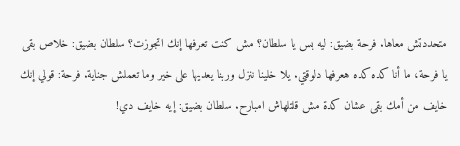متحددتش معاها. فرحة بضيق: ليه بس يا سلطان؟ مش كنت تعرفها إنك اتجوزت؟ سلطان بضيق: خلاص بقى يا فرحة، ما أنا كده كده هعرفها دلوقتي. يلا خلينا ننزل وربنا يعديها على خير وما تعملش جناية. فرحة: قولي إنك خايف من أمك بقى عشان كدة مش قلتلهاش امبارح. سلطان بضيق: إيه خايف دي!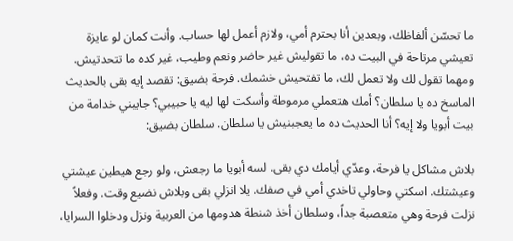ما تحسّن ألفاظك، وبعدين أنا بحترم أمي، ولازم أعمل لها حساب. وأنت كمان لو عايزة تعيشي مرتاحة في البيت ده، ما تقوليش غير حاضر ونعم وطيب، غير كده ما تتحدتيش. ومهما تقول لك ولا تعمل لك، ما تفتحيش خشمك. فرحة بضيق: تقصد إيه بقى بالحديث الماسخ ده يا سلطان؟ أمك هتعملي مرموطة وأسكت لها ليه يا حبيبي؟ جايبني خدامة من بيت أبويا ولا إيه؟ أنا الحديث ده ما يعجبنيش يا سلطان. سلطان بضيق:

بلاش مشاكل يا فرحة، وعدّي أيامك دي بقى. لسه أبويا ما رجعش، ولو رجع هيطين عيشتي وعيشتك. اسكتي وحاولي تاخدي أمي في صفك. يلا انزلي بقى وبلاش نضيع وقت. وفعلاً نزلت فرحة وهي متعصبة جداً، وسلطان أخذ شنطة هدومها من العربية ونزل ودخلوا السرايا،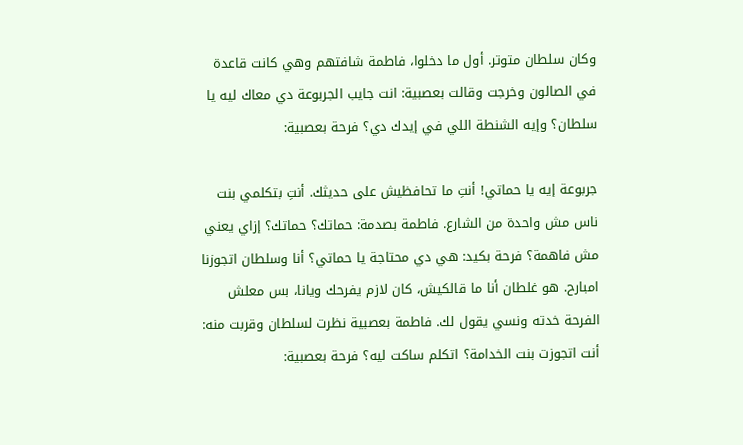وكان سلطان متوتر. أول ما دخلوا، فاطمة شافتهم وهي كانت قاعدة في الصالون وخرجت وقالت بعصبية: انت جايب الجربوعة دي معاك ليه يا سلطان؟ وإيه الشنطة اللي في إيدك دي؟ فرحة بعصبية:

جربوعة إيه يا حماتي! أنتِ ما تحافظيش على حديثك. أنتِ بتكلمي بنت ناس مش واحدة من الشارع. فاطمة بصدمة: حماتك؟ حماتك؟ إزاي يعني مش فاهمة؟ فرحة بكيد: هي دي محتاجة يا حماتي؟ أنا وسلطان اتجوزنا امبارح. هو غلطان أنا ما قالكيش، كان لازم يفرحك ويانا، بس معلش الفرحة خدته ونسي يقول لك. فاطمة بعصبية نظرت لسلطان وقربت منه: أنت اتجوزت بنت الخدامة؟ اتكلم ساكت ليه؟ فرحة بعصبية: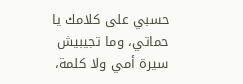حسبي على كلامك يا حماتي، وما تجيبيش سيرة أمي ولا كلمة،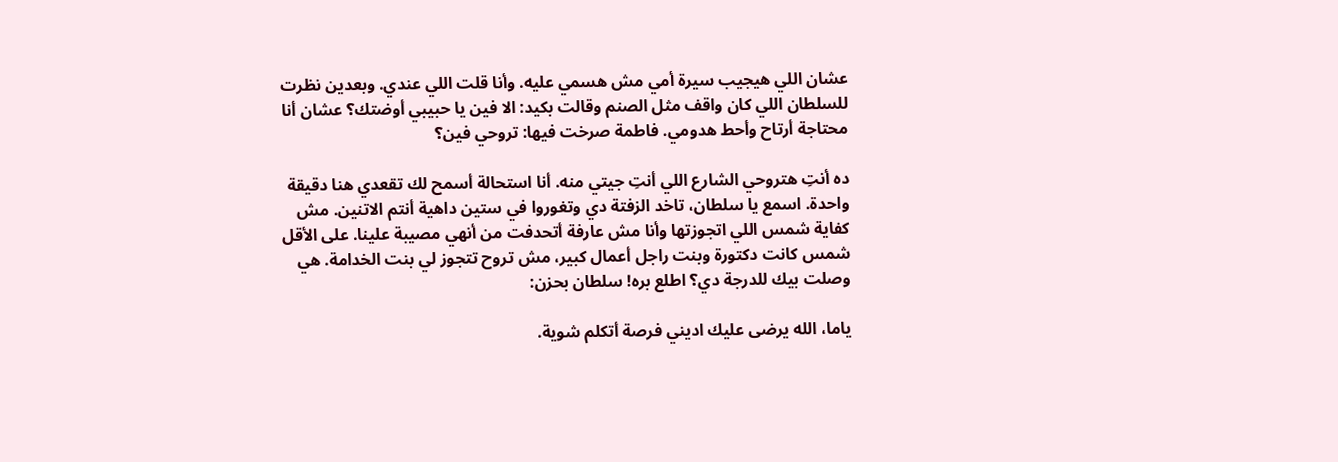عشان اللي هيجيب سيرة أمي مش هسمي عليه. وأنا قلت اللي عندي. وبعدين نظرت للسلطان اللي كان واقف مثل الصنم وقالت بكيد: الا فين يا حبيبي أوضتك؟ عشان أنا محتاجة أرتاح وأحط هدومي. فاطمة صرخت فيها: تروحي فين؟

ده أنتِ هتروحي الشارع اللي أنتِ جيتي منه. أنا استحالة أسمح لك تقعدي هنا دقيقة واحدة. اسمع يا سلطان، تاخد الزفتة دي وتغوروا في ستين داهية أنتم الاتنين. مش كفاية شمس اللي اتجوزتها وأنا مش عارفة أتحدفت من أنهي مصيبة علينا. على الأقل شمس كانت دكتورة وبنت راجل أعمال كبير، مش تروح تتجوز لي بنت الخدامة. هي وصلت بيك للدرجة دي؟ اطلع بره! سلطان بحزن:

ياما، الله يرضى عليك اديني فرصة أتكلم شوية.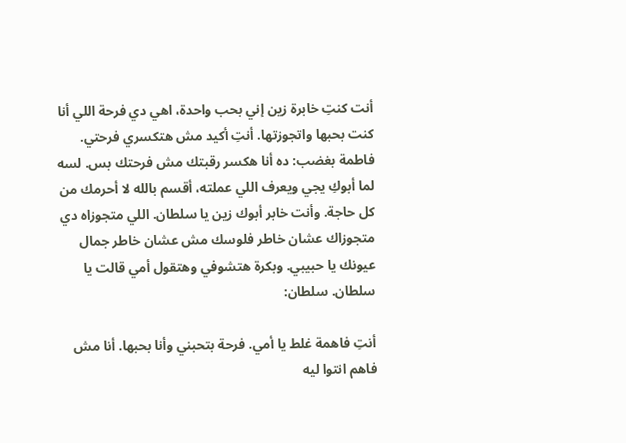أنت كنتِ خابرة زين إني بحب واحدة، اهي دي فرحة اللي أنا كنت بحبها واتجوزتها. أنتِ أكيد مش هتكسري فرحتي. فاطمة بغضب: ده أنا هكسر رقبتك مش فرحتك بس. لسه لما أبوكِ يجي ويعرف اللي عملته، أقسم بالله لا أحرمك من كل حاجة. وأنت خابر أبوك زين يا سلطان. اللي متجوزاه دي متجوزاك عشان خاطر فلوسك مش عشان خاطر جمال عيونك يا حبيبي. وبكرة هتشوفي وهتقول أمي قالت يا سلطان. سلطان:

أنتِ فاهمة غلط يا أمي. فرحة بتحبني وأنا بحبها. أنا مش فاهم انتوا ليه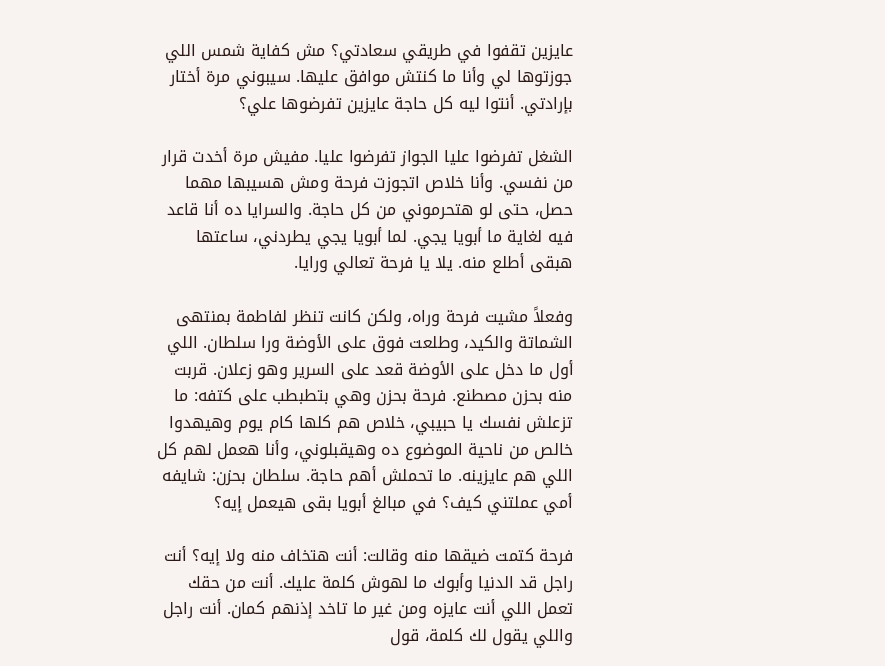عايزين تقفوا في طريقي سعادتي؟ مش كفاية شمس اللي جوزتوها لي وأنا ما كنتش موافق عليها. سيبوني مرة أختار بإرادتي. أنتوا ليه كل حاجة عايزين تفرضوها علي؟

الشغل تفرضوا عليا الجواز تفرضوا عليا. مفيش مرة أخدت قرار من نفسي. وأنا خلاص اتجوزت فرحة ومش هسيبها مهما حصل، حتى لو هتحرموني من كل حاجة. والسرايا ده أنا قاعد فيه لغاية ما أبويا يجي. لما أبويا يجي يطردني، ساعتها هبقى أطلع منه. يلا يا فرحة تعالي ورايا.

وفعلاً مشيت فرحة وراه، ولكن كانت تنظر لفاطمة بمنتهى الشماتة والكيد، وطلعت فوق على الأوضة ورا سلطان. اللي أول ما دخل على الأوضة قعد على السرير وهو زعلان. قربت منه بحزن مصطنع. فرحة بحزن وهي بتطبطب على كتفه: ما تزعلش نفسك يا حبيبي، خلاص هم كلها كام يوم وهيهدوا خالص من ناحية الموضوع ده وهيقبلوني، وأنا هعمل لهم كل اللي هم عايزينه. ما تحملش أهم حاجة. سلطان بحزن: شايفه أمي عملتني كيف؟ في مبالغ أبويا بقى هيعمل إيه؟

فرحة كتمت ضيقها منه وقالت: أنت هتخاف منه ولا إيه؟ أنت راجل قد الدنيا وأبوك ما لهوش كلمة عليك. أنت من حقك تعمل اللي أنت عايزه ومن غير ما تاخد إذنهم كمان. أنت راجل واللي يقول لك كلمة، قول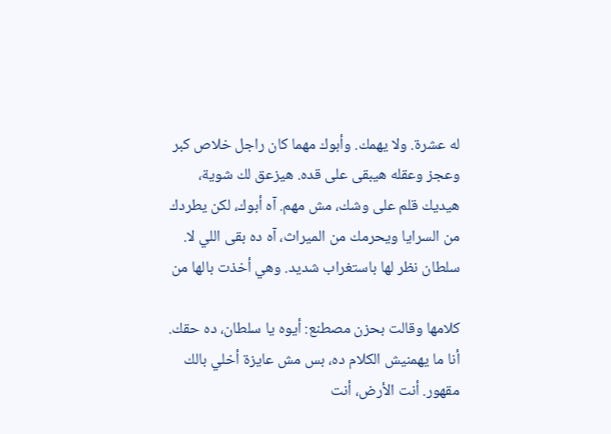له عشرة. ولا يهمك. وأبوك مهما كان راجل خلاص كبر وعجز وعقله هيبقى على قده. هيزعق لك شوية، هيديك قلم على وشك، مش مهم. آه أبوك، لكن يطردك من السرايا ويحرمك من الميراث، آه ده بقى اللي لا. سلطان نظر لها باستغراب شديد. وهي أخذت بالها من

كلامها وقالت بحزن مصطنع: أيوه يا سلطان، ده حقك. أنا ما يهمنيش الكلام ده، بس مش عايزة أخلي بالك مقهور. أنت الأرض، أنت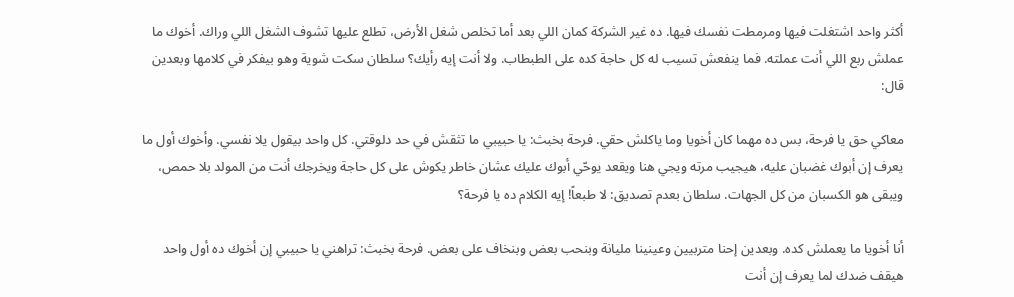أكثر واحد اشتغلت فيها ومرمطت نفسك فيها. ده غير الشركة كمان اللي بعد أما تخلص شغل الأرض، تطلع عليها تشوف الشغل اللي وراك. أخوك ما عملش ربع اللي أنت عملته. فما ينفعش تسيب له كل حاجة كده على الطبطاب. ولا أنت إيه رأيك؟ سلطان سكت شوية وهو بيفكر في كلامها وبعدين قال:

معاكي حق يا فرحة، بس ده مهما كان أخويا وما ياكلش حقي. فرحة بخبث: يا حبيبي ما تثقش في حد دلوقتي. كل واحد بيقول يلا نفسي. وأخوك أول ما يعرف إن أبوك غضبان عليه، هيجيب مرته ويجي هنا ويقعد يوحّي أبوك عليك عشان خاطر يكوش على كل حاجة ويخرجك أنت من المولد بلا حمص، ويبقى هو الكسبان من كل الجهات. سلطان بعدم تصديق: لا طبعاً! إيه الكلام ده يا فرحة؟

أنا أخويا ما يعملش كده. وبعدين إحنا متربيين وعينينا مليانة وبنحب بعض وبنخاف على بعض. فرحة بخبث: تراهني يا حبيبي إن أخوك ده أول واحد هيقف ضدك لما يعرف إن أنت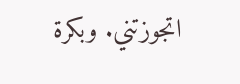اتجوزتني. وبكرة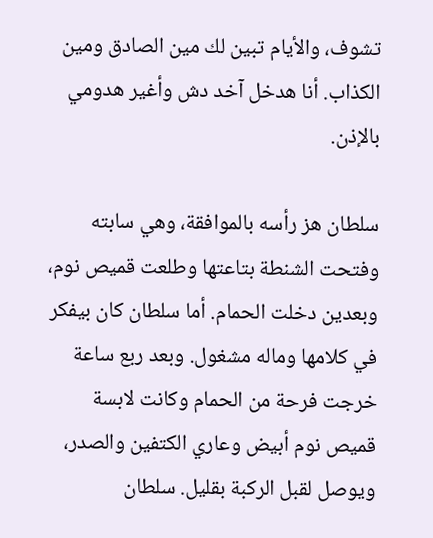تشوف، والأيام تبين لك مين الصادق ومين الكذاب. أنا هدخل آخد دش وأغير هدومي بالإذن.

سلطان هز رأسه بالموافقة، وهي سابته وفتحت الشنطة بتاعتها وطلعت قميص نوم، وبعدين دخلت الحمام. أما سلطان كان بيفكر في كلامها وماله مشغول. وبعد ربع ساعة خرجت فرحة من الحمام وكانت لابسة قميص نوم أبيض وعاري الكتفين والصدر، ويوصل لقبل الركبة بقليل. سلطان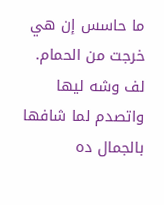ما حاسس إن هي خرجت من الحمام. لف وشه ليها واتصدم لما شافها بالجمال ده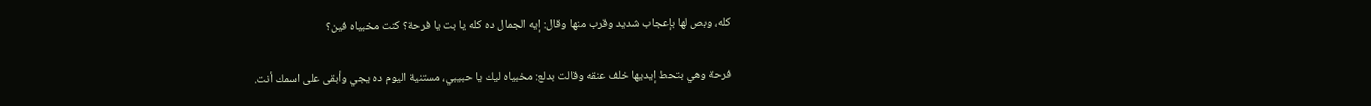كله، وبص لها بإعجاب شديد وقرب منها وقال: إيه الجمال ده كله يا بت يا فرحة؟ كنت مخبياه فين؟

فرحة وهي بتحط إيديها خلف عنقه وقالت بدلع: مخبياه ليك يا حبيبي، مستنية اليوم ده يجي وأبقى على اسمك أنت.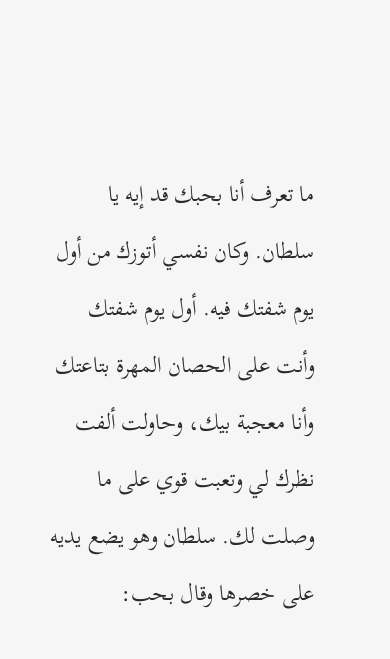ما تعرف أنا بحبك قد إيه يا سلطان. وكان نفسي أتوزك من أول يوم شفتك فيه. أول يوم شفتك وأنت على الحصان المهرة بتاعتك وأنا معجبة بيك، وحاولت ألفت نظرك لي وتعبت قوي على ما وصلت لك. سلطان وهو يضع يديه على خصرها وقال بحب: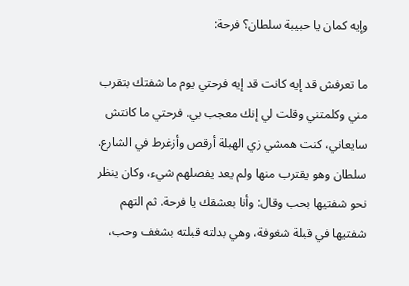وإيه كمان يا حبيبة سلطان؟ فرحة:

ما تعرفش قد إيه كانت قد إيه فرحتي يوم ما شفتك بتقرب مني وكلمتني وقلت لي إنك معجب بي. فرحتي ما كانتش سايعاني، كنت همشي زي الهبلة أرقص وأزغرط في الشارع. سلطان وهو يقترب منها ولم يعد يفصلهم شيء، وكان ينظر نحو شفتيها بحب وقال: وأنا بعشقك يا فرحة. ثم التهم شفتيها في قبلة شغوفة، وهي بدلته قبلته بشغف وحب،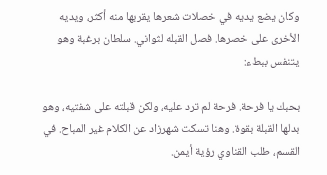وكان يضع يديه في خصلات شعرها يقربها منه أكثر، ويديه الأخرى على خصرها. فصل القبله لثواني. سلطان برغبة وهو يتنفس ببطء:

بحبك يا فرحة. فرحة لم ترد عليه، ولكن قبلته على شفتيه، وهو بدلها القبلة بقوة. وهنا تسكت شهرزاد عن الكلام غير المباح. في القسم، طلب القناوي رؤية أيمن.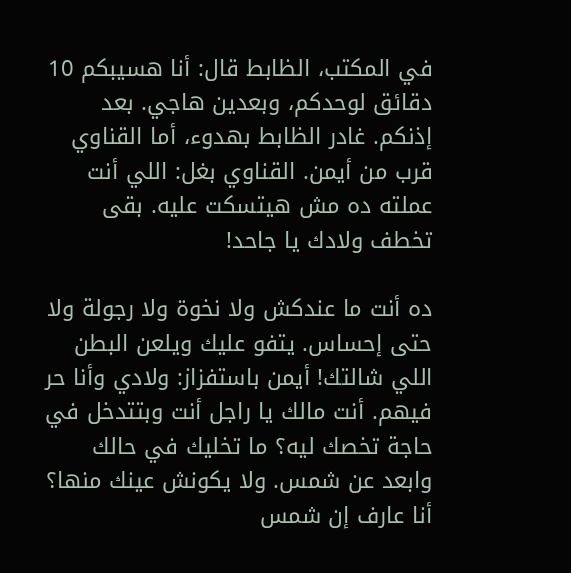في المكتب، الظابط قال: أنا هسيبكم 10 دقائق لوحدكم، وبعدين هاجي. بعد إذنكم. غادر الظابط بهدوء، أما القناوي قرب من أيمن. القناوي بغل: اللي أنت عملته ده مش هيتسكت عليه. بقى تخطف ولادك يا جاحد!

ده أنت ما عندكش ولا نخوة ولا رجولة ولا حتى إحساس. يتفو عليك ويلعن البطن اللي شالتك! أيمن باستفزاز: ولادي وأنا حر فيهم. أنت مالك يا راجل أنت وبتتدخل في حاجة تخصك ليه؟ ما تخليك في حالك وابعد عن شمس. ولا يكونش عينك منها؟ أنا عارف إن شمس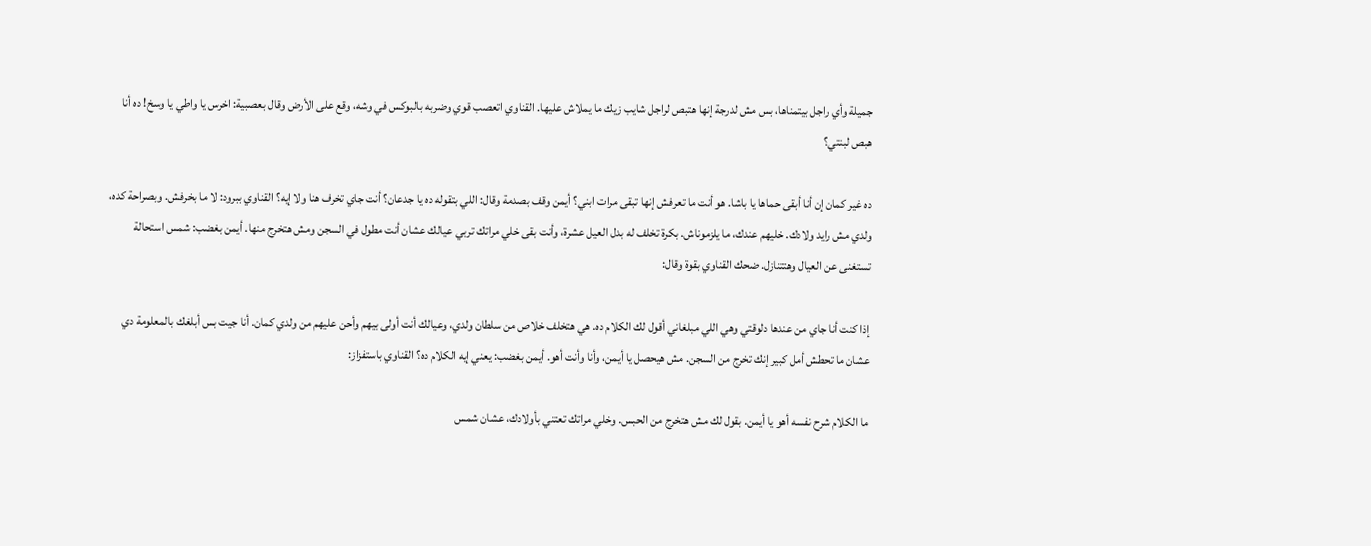جميلة وأي راجل بيتمناها، بس مش لدرجة إنها هتبص لراجل شايب زيك ما يملاش عليها. القناوي اتعصب قوي وضربه بالبوكس في وشه، وقع على الأرض وقال بعصبية: اخرس يا واطي يا وسخ! ده أنا هبص لبنتي؟

ده غير كمان إن أنا أبقى حماها يا باشا. هو أنت ما تعرفش إنها تبقى مرات ابني؟ أيمن وقف بصدمة وقال: اللي بتقوله ده يا جدعان؟ أنت جاي تخرف هنا ولا إيه؟ القناوي ببرود: لا ما بخرفش. وبصراحة كده، ولدي مش رايد ولادك. خليهم عندك، ما يلزموناش. بكرة تخلف له بدل العيل عشرة، وأنت بقى خلي مراتك تربي عيالك عشان أنت مطول في السجن ومش هتخرج منها. أيمن بغضب: شمس استحالة تستغنى عن العيال وهتتنازل. ضحك القناوي بقوة وقال:

إذا كنت أنا جاي من عندها دلوقتي وهي اللي مبلغاني أقول لك الكلام ده. هي هتخلف خلاص من سلطان ولدي، وعيالك أنت أولى بيهم وأحن عليهم من ولدي كمان. أنا جيت بس أبلغك بالمعلومة دي عشان ما تحطش أمل كبير إنك تخرج من السجن. مش هيحصل يا أيمن، وأنا وأنت أهو. أيمن بغضب: يعني إيه الكلام ده؟ القناوي باستفزاز:

ما الكلام شرح نفسه أهو يا أيمن. بقول لك مش هتخرج من الحبس. وخلي مراتك تعتني بأولادك، عشان شمس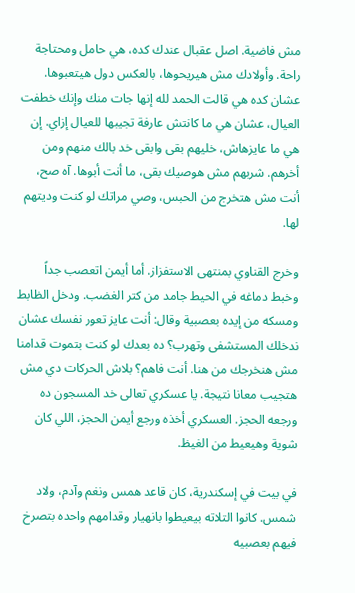مش فاضية. اصل عقبال عندك كده، هي حامل ومحتاجة راحة. وأولادك مش هيريحوها، بالعكس دول هيتعبوها. عشان كده هي قالت الحمد لله إنها جات منك وإنك خطفت العيال، عشان هي ما كانتش عارفة تجيبها للعيال إزاي. إن هي ما عايزهاش، خليهم بقى وابقى خد بالك منهم ومن أخرهم. شربهم مش هوصيك بقى، ما أنت أبوها. آه صح، أنت مش هتخرج من الحبس، وصي مراتك لو كنت وديتهم لها.

وخرج القناوي بمنتهى الاستفزاز. أما أيمن اتعصب جداً وخبط دماغه في الحيط جامد من كتر الغضب. ودخل الظابط ومسكه من إيده بعصبية وقال: أنت عايز تعور نفسك عشان ندخلك المستشفى وتهرب؟ ده بعدك لو كنت بتموت قدامنا مش هنخرجك من هنا. أنت فاهم؟ بلاش الحركات دي مش هتجيب معانا نتيجة. يا عسكري تعالى خد المسجون ده ورجعه الحجز. العسكري أخذه ورجع أيمن الحجز، اللي كان شوية وهيعيط من الغيظ.

في بيت في إسكندرية، كان قاعد همس ونغم وآدم، ولاد شمس. كانوا التلاته بيعيطوا بانهيار وقدامهم واحده بتصرخ فيهم بعصبيه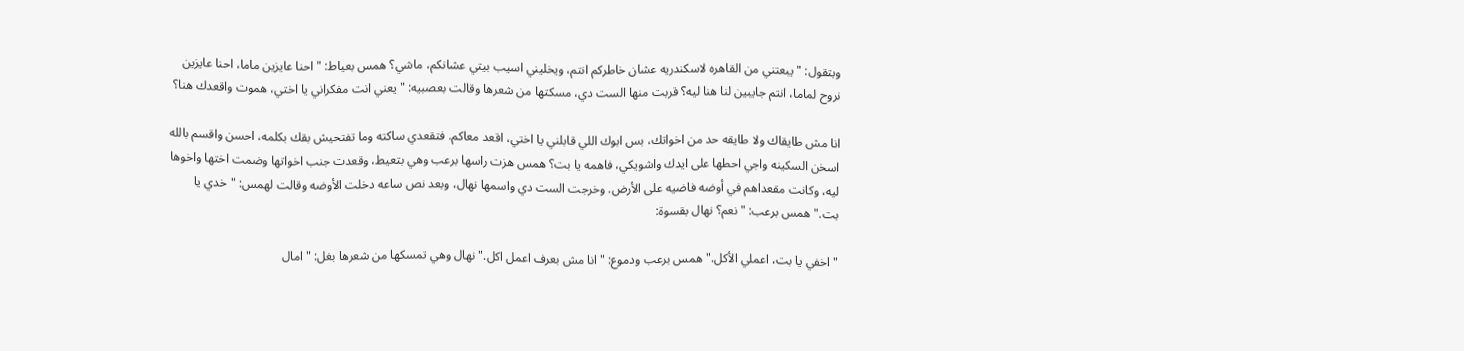وبتقول: "يبعتني من القاهره لاسكندريه عشان خاطركم انتم، ويخليني اسيب بيتي عشانكم، ماشي؟ همس بعياط: "احنا عايزين ماما، احنا عايزين نروح لماما، انتم جايبين لنا هنا ليه؟ قربت منها الست دي، مسكتها من شعرها وقالت بعصبيه: "يعني انت مفكراني يا اختي، هموت واقعدك هنا؟

انا مش طايقاك ولا طايقه حد من اخواتك، بس ابوك اللي قابلني يا اختي، اقعد معاكم. فتقعدي ساكته وما تفتحيش بقك بكلمه، احسن واقسم بالله اسخن السكينه واجي احطها على ايدك واشويكي، فاهمه يا بت؟ همس هزت راسها برعب وهي بتعيط، وقعدت جنب اخواتها وضمت اختها واخوها ليه، وكانت مقعداهم في أوضه فاضيه على الأرض. وخرجت الست دي واسمها نهال، وبعد نص ساعه دخلت الأوضه وقالت لهمس: "خدي يا بت." همس برعب: "نعم؟ نهال بقسوة:

"اخفي يا بت، اعملي الأكل." همس برعب ودموع: "انا مش بعرف اعمل اكل." نهال وهي تمسكها من شعرها بغل: "امال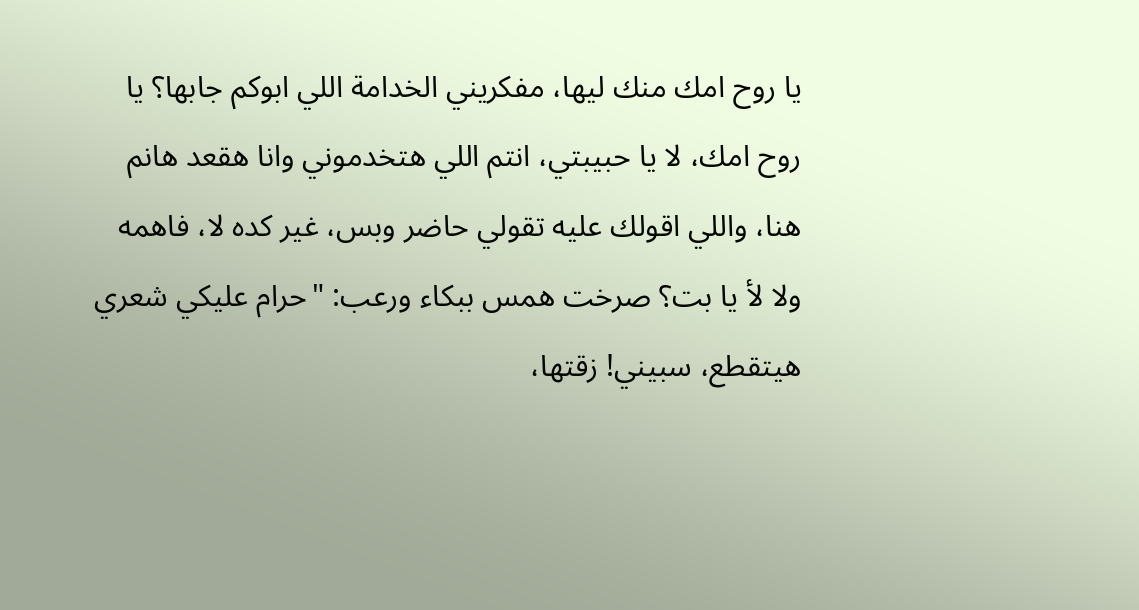يا روح امك منك ليها، مفكريني الخدامة اللي ابوكم جابها؟ يا روح امك، لا يا حبيبتي، انتم اللي هتخدموني وانا هقعد هانم هنا، واللي اقولك عليه تقولي حاضر وبس، غير كده لا، فاهمه ولا لأ يا بت؟ صرخت همس ببكاء ورعب: "حرام عليكي شعري هيتقطع، سبيني! زقتها،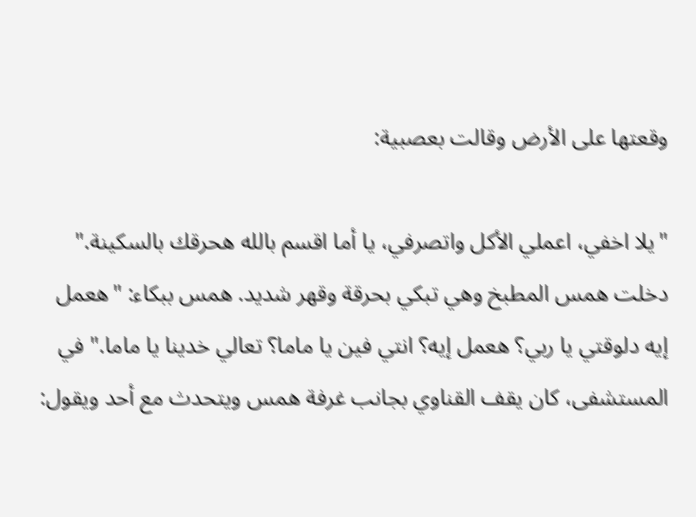وقعتها على الأرض وقالت بعصبية:

"يلا اخفي، اعملي الأكل واتصرفي، يا أما اقسم بالله هحرقك بالسكينة." دخلت همس المطبخ وهي تبكي بحرقة وقهر شديد. همس ببكاء: "هعمل إيه دلوقتي يا ربي؟ هعمل إيه؟ انتي فين يا ماما؟ تعالي خدينا يا ماما." في المستشفى، كان يقف القناوي بجانب غرفة همس ويتحدث مع أحد ويقول: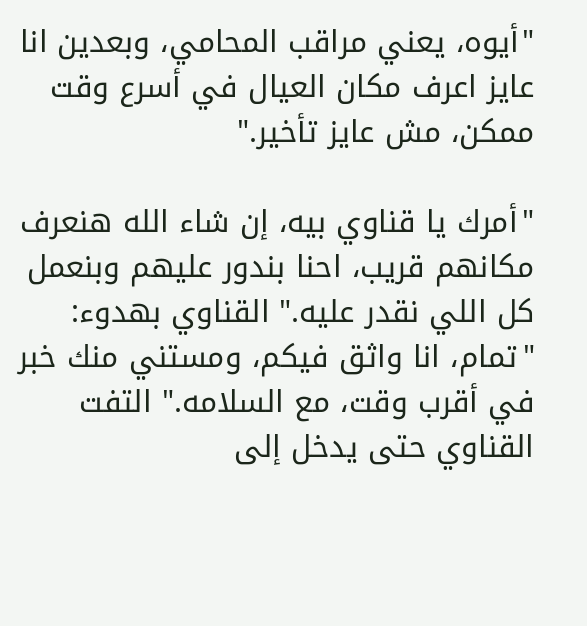"أيوه، يعني مراقب المحامي، وبعدين انا عايز اعرف مكان العيال في أسرع وقت ممكن، مش عايز تأخير."

"أمرك يا قناوي بيه، إن شاء الله هنعرف مكانهم قريب، احنا بندور عليهم وبنعمل كل اللي نقدر عليه." القناوي بهدوء: "تمام، انا واثق فيكم، ومستني منك خبر في أقرب وقت، مع السلامه." التفت القناوي حتى يدخل إلى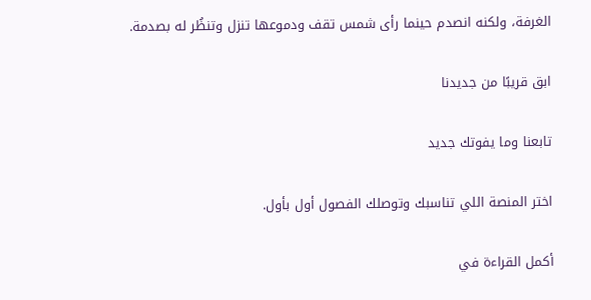الغرفة، ولكنه انصدم حينما رأى شمس تقف ودموعها تنزل وتنظُر له بصدمة.

ابق قريبًا من جديدنا

تابعنا وما يفوتك جديد

اختر المنصة اللي تناسبك وتوصلك الفصول أول بأول.

أكمل القراءة في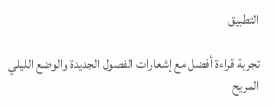التطبيق

تجربة قراءة أفضل مع إشعارات الفصول الجديدة والوضع الليلي المريح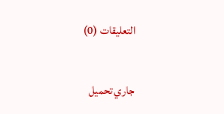التعليقات (0)

جاري تحميل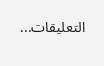التعليقات...